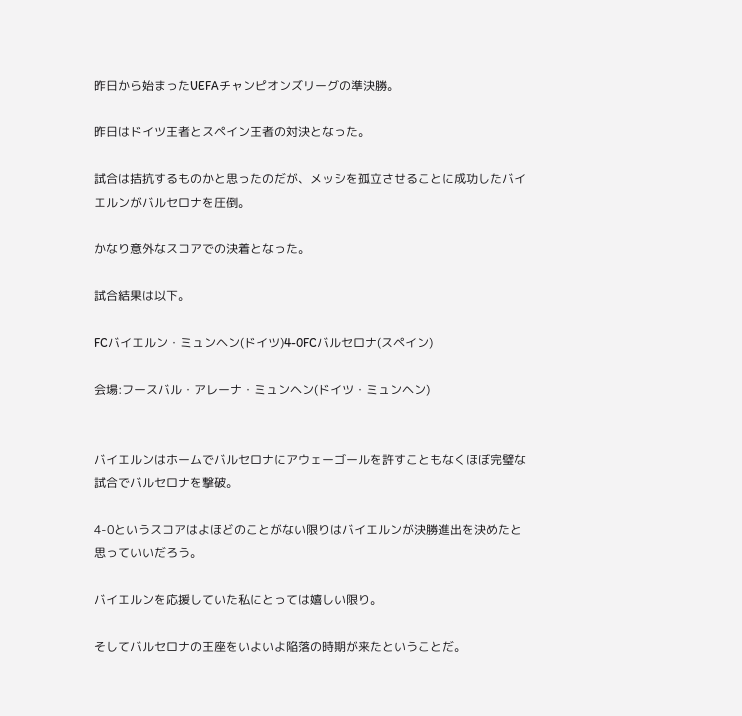昨日から始まったUEFAチャンピオンズリーグの準決勝。

昨日はドイツ王者とスペイン王者の対決となった。

試合は拮抗するものかと思ったのだが、メッシを孤立させることに成功したバイエルンがバルセロナを圧倒。

かなり意外なスコアでの決着となった。

試合結果は以下。

FCバイエルン・ミュンヘン(ドイツ)4-0FCバルセロナ(スペイン)

会場:フースバル・アレーナ・ミュンヘン(ドイツ・ミュンヘン)


バイエルンはホームでバルセロナにアウェーゴールを許すこともなくほぼ完璧な試合でバルセロナを撃破。

4-0というスコアはよほどのことがない限りはバイエルンが決勝進出を決めたと思っていいだろう。

バイエルンを応援していた私にとっては嬉しい限り。

そしてバルセロナの王座をいよいよ陥落の時期が来たということだ。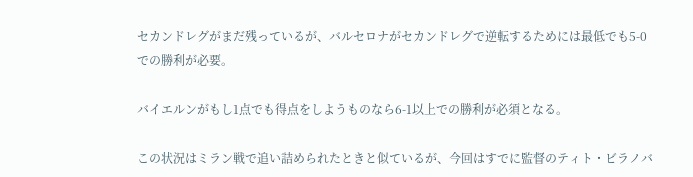セカンドレグがまだ残っているが、バルセロナがセカンドレグで逆転するためには最低でも5-0での勝利が必要。

バイエルンがもし1点でも得点をしようものなら6-1以上での勝利が必須となる。

この状況はミラン戦で追い詰められたときと似ているが、今回はすでに監督のティト・ビラノバ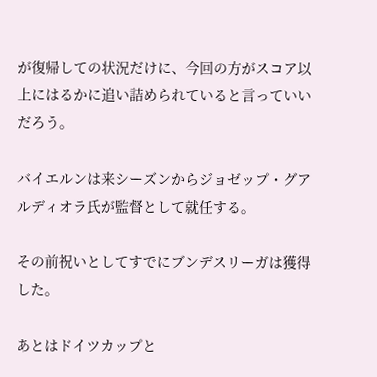が復帰しての状況だけに、今回の方がスコア以上にはるかに追い詰められていると言っていいだろう。

バイエルンは来シーズンからジョゼップ・グアルディオラ氏が監督として就任する。

その前祝いとしてすでにブンデスリーガは獲得した。

あとはドイツカップと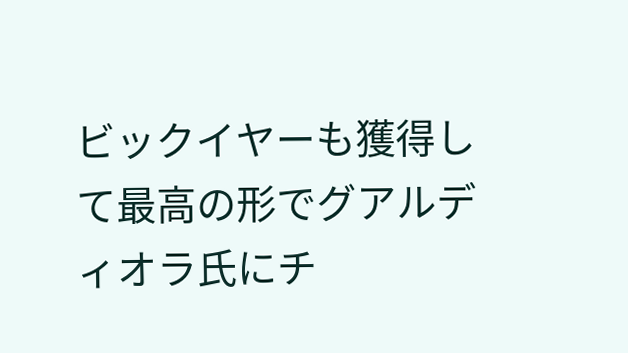ビックイヤーも獲得して最高の形でグアルディオラ氏にチ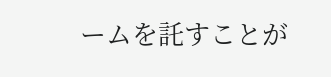ームを託すことが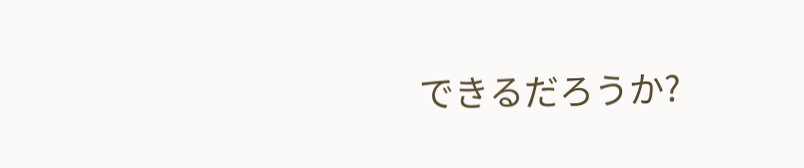できるだろうか?